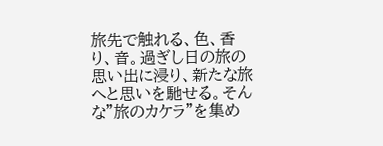旅先で触れる、色、香り、音。過ぎし日の旅の思い出に浸り、新たな旅へと思いを馳せる。そんな"旅のカケラ"を集め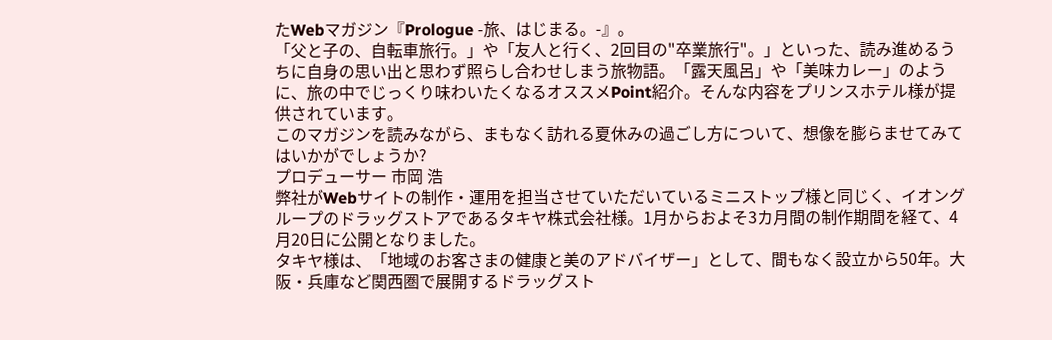たWebマガジン『Prologue -旅、はじまる。-』。
「父と子の、自転車旅行。」や「友人と行く、2回目の"卒業旅行"。」といった、読み進めるうちに自身の思い出と思わず照らし合わせしまう旅物語。「露天風呂」や「美味カレー」のように、旅の中でじっくり味わいたくなるオススメPoint紹介。そんな内容をプリンスホテル様が提供されています。
このマガジンを読みながら、まもなく訪れる夏休みの過ごし方について、想像を膨らませてみてはいかがでしょうか?
プロデューサー 市岡 浩
弊社がWebサイトの制作・運用を担当させていただいているミニストップ様と同じく、イオングループのドラッグストアであるタキヤ株式会社様。1月からおよそ3カ月間の制作期間を経て、4月20日に公開となりました。
タキヤ様は、「地域のお客さまの健康と美のアドバイザー」として、間もなく設立から50年。大阪・兵庫など関西圏で展開するドラッグスト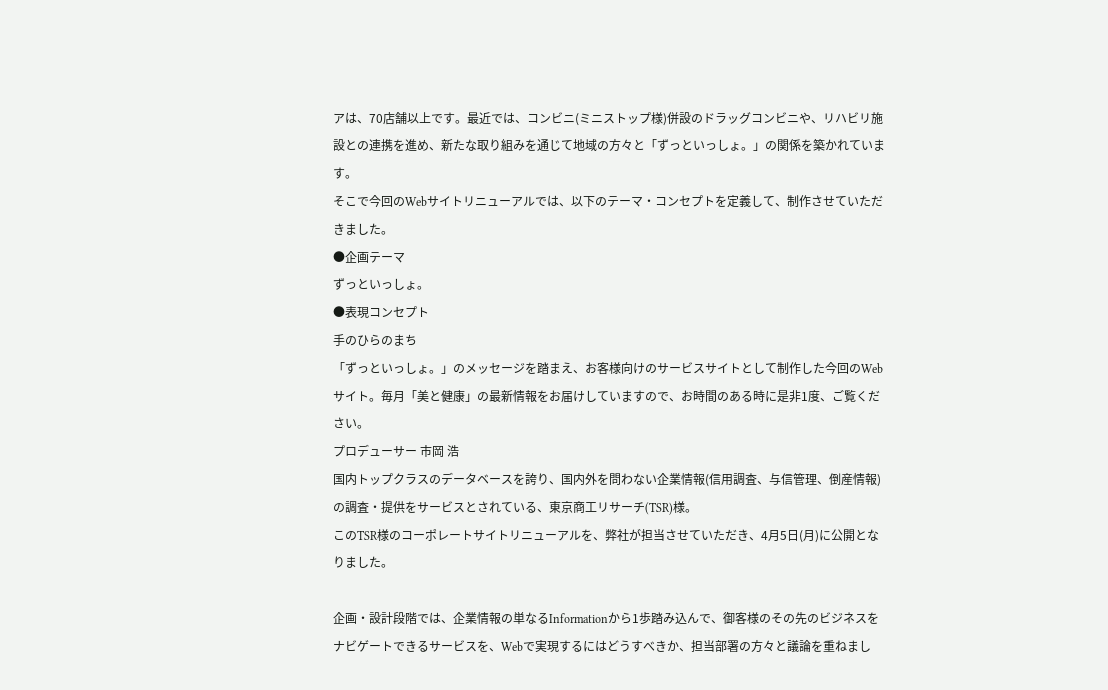アは、70店舗以上です。最近では、コンビニ(ミニストップ様)併設のドラッグコンビニや、リハビリ施設との連携を進め、新たな取り組みを通じて地域の方々と「ずっといっしょ。」の関係を築かれています。
そこで今回のWebサイトリニューアルでは、以下のテーマ・コンセプトを定義して、制作させていただきました。
●企画テーマ
ずっといっしょ。
●表現コンセプト
手のひらのまち
「ずっといっしょ。」のメッセージを踏まえ、お客様向けのサービスサイトとして制作した今回のWebサイト。毎月「美と健康」の最新情報をお届けしていますので、お時間のある時に是非1度、ご覧ください。
プロデューサー 市岡 浩
国内トップクラスのデータベースを誇り、国内外を問わない企業情報(信用調査、与信管理、倒産情報)の調査・提供をサービスとされている、東京商工リサーチ(TSR)様。
このTSR様のコーポレートサイトリニューアルを、弊社が担当させていただき、4月5日(月)に公開となりました。

企画・設計段階では、企業情報の単なるInformationから1歩踏み込んで、御客様のその先のビジネスをナビゲートできるサービスを、Webで実現するにはどうすべきか、担当部署の方々と議論を重ねまし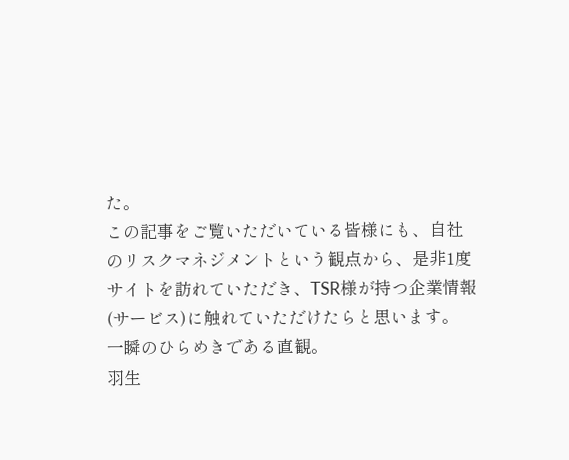た。
この記事をご覧いただいている皆様にも、自社のリスクマネジメントという観点から、是非1度サイトを訪れていただき、TSR様が持つ企業情報(サービス)に触れていただけたらと思います。
一瞬のひらめきである直観。
羽生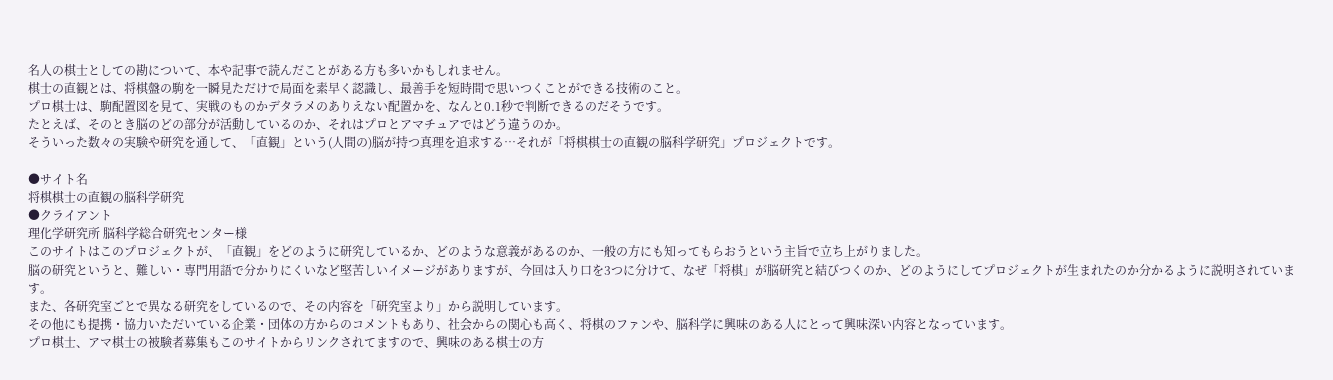名人の棋士としての勘について、本や記事で読んだことがある方も多いかもしれません。
棋士の直観とは、将棋盤の駒を一瞬見ただけで局面を素早く認識し、最善手を短時間で思いつくことができる技術のこと。
プロ棋士は、駒配置図を見て、実戦のものかデタラメのありえない配置かを、なんと0.1秒で判断できるのだそうです。
たとえば、そのとき脳のどの部分が活動しているのか、それはプロとアマチュアではどう違うのか。
そういった数々の実験や研究を通して、「直観」という(人間の)脳が持つ真理を追求する…それが「将棋棋士の直観の脳科学研究」プロジェクトです。

●サイト名
将棋棋士の直観の脳科学研究
●クライアント
理化学研究所 脳科学総合研究センター様
このサイトはこのプロジェクトが、「直観」をどのように研究しているか、どのような意義があるのか、一般の方にも知ってもらおうという主旨で立ち上がりました。
脳の研究というと、難しい・専門用語で分かりにくいなど堅苦しいイメージがありますが、今回は入り口を3つに分けて、なぜ「将棋」が脳研究と結びつくのか、どのようにしてプロジェクトが生まれたのか分かるように説明されています。
また、各研究室ごとで異なる研究をしているので、その内容を「研究室より」から説明しています。
その他にも提携・協力いただいている企業・団体の方からのコメントもあり、社会からの関心も高く、将棋のファンや、脳科学に興味のある人にとって興味深い内容となっています。
プロ棋士、アマ棋士の被験者募集もこのサイトからリンクされてますので、興味のある棋士の方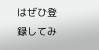はぜひ登録してみ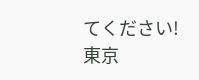てください!
東京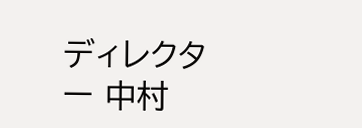ディレクター 中村